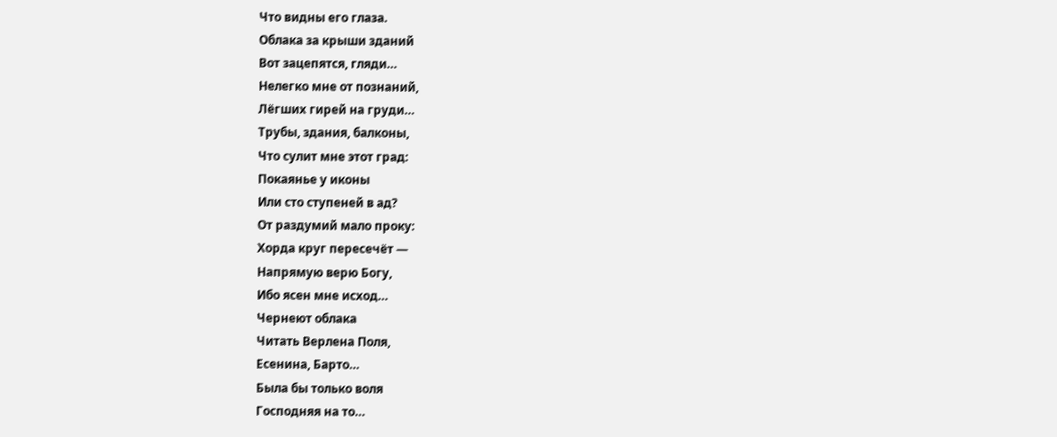Что видны его глаза.
Облака за крыши зданий
Вот зацепятся, гляди…
Нелегко мне от познаний,
Лёгших гирей на груди…
Трубы, здания, балконы,
Что сулит мне этот град:
Покаянье у иконы
Или сто ступеней в ад?
От раздумий мало проку:
Хорда круг пересечёт —
Напрямую верю Богу,
Ибо ясен мне исход…
Чернеют облака
Читать Верлена Поля,
Есенина, Барто…
Была бы только воля
Господняя на то…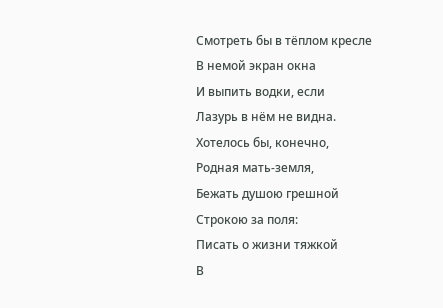Смотреть бы в тёплом кресле
В немой экран окна
И выпить водки, если
Лазурь в нём не видна.
Хотелось бы, конечно,
Родная мать-земля,
Бежать душою грешной
Строкою за поля:
Писать о жизни тяжкой
В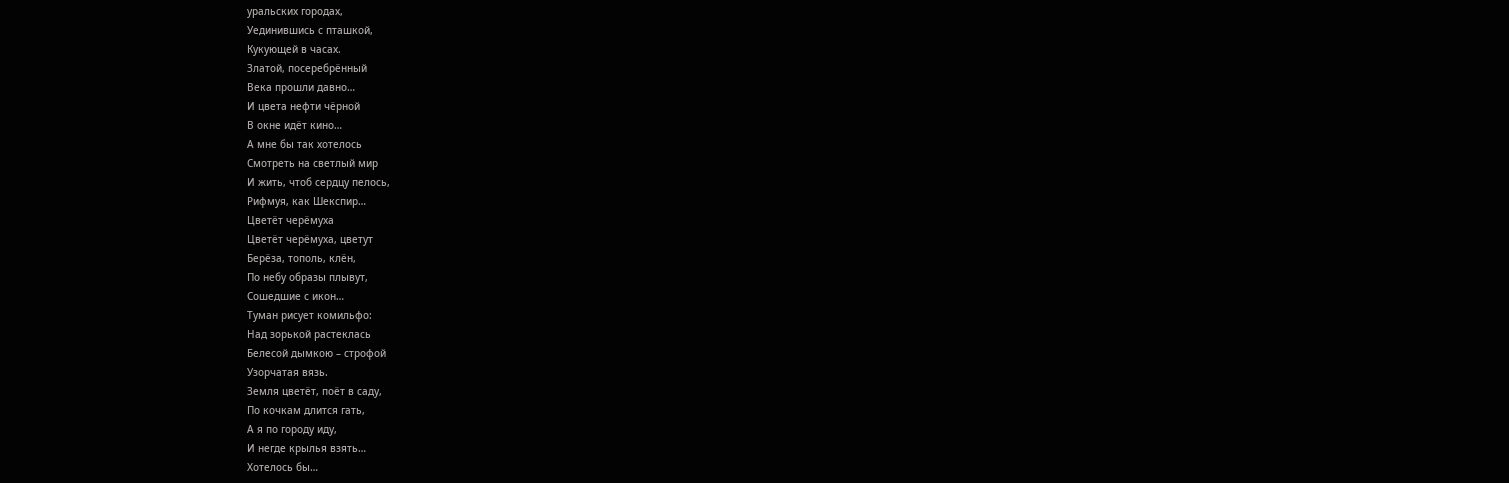уральских городах,
Уединившись с пташкой,
Кукующей в часах.
Златой, посеребрённый
Века прошли давно…
И цвета нефти чёрной
В окне идёт кино…
А мне бы так хотелось
Смотреть на светлый мир
И жить, чтоб сердцу пелось,
Рифмуя, как Шекспир…
Цветёт черёмуха
Цветёт черёмуха, цветут
Берёза, тополь, клён,
По небу образы плывут,
Сошедшие с икон…
Туман рисует комильфо:
Над зорькой растеклась
Белесой дымкою – строфой
Узорчатая вязь.
Земля цветёт, поёт в саду,
По кочкам длится гать,
А я по городу иду,
И негде крылья взять…
Хотелось бы…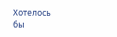Хотелось бы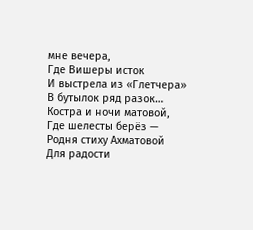мне вечера,
Где Вишеры исток
И выстрела из «Глетчера»
В бутылок ряд разок…
Костра и ночи матовой,
Где шелесты берёз —
Родня стиху Ахматовой
Для радости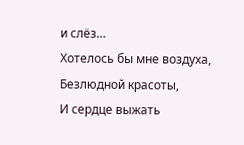и слёз…
Хотелось бы мне воздуха,
Безлюдной красоты,
И сердце выжать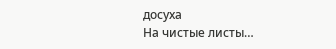досуха
На чистые листы…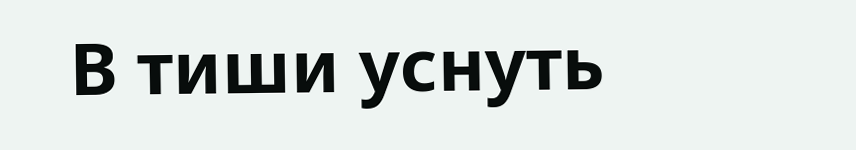В тиши уснуть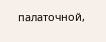палаточной,